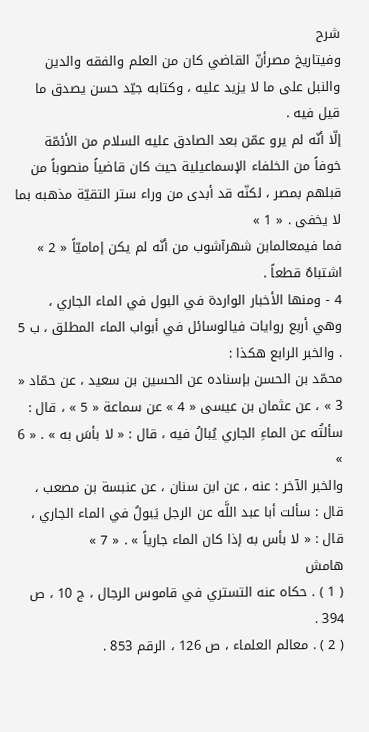شرح
وفيتاريخ مصرأنّ القاضي كان من العلم والفقه والدين والنبل على ما لا يزيد عليه ، وكتابه جيّد حسن يصدق ما قيل فيه .
إلّا أنّه لم يرو عمّن بعد الصادق عليه السلام من الأئمّة خوفاً من الخلفاء الإسماعيلية حيث كان قاضياً منصوباً من قبلهم بمصر ، لكنّه قد أبدى من وراء ستر التقيّة مذهبه بما لا يخفى . « 1 »
فما فيمعالمابن شهرآشوب من أنّه لم يكن إماميّاً « 2 » اشتباهٌ قطعاً .
4 - ومنها الأخبار الواردة في البول في الماء الجاري ، وهي أربع روايات فيالوسائل في أبواب الماء المطلق ، ب 5 . والخبر الرابع هكذا :
محمّد بن الحسن بإسناده عن الحسين بن سعيد ، عن حمّاد « 3 » ، عن عثمان بن عيسى « 4 » عن سماعة « 5 » ، قال : سألتُه عن الماءِ الجاري يُبالُ فيه ، قال : « لا بأسَ به » . « 6 »
والخبر الآخر : عنه ، عن ابن سنان ، عن عنبسة بن مصعب ، قال : سألت أبا عبد اللَّه عن الرجل يَبولُ في الماء الجاري ، قال : « لا بأس به إذا كان الماء جارياً » . « 7 »
هامش
( 1 ) . حكاه عنه التستري في قاموس الرجال ، ج 10 ، ص 394 .
( 2 ) . معالم العلماء ، ص 126 ، الرقم 853 .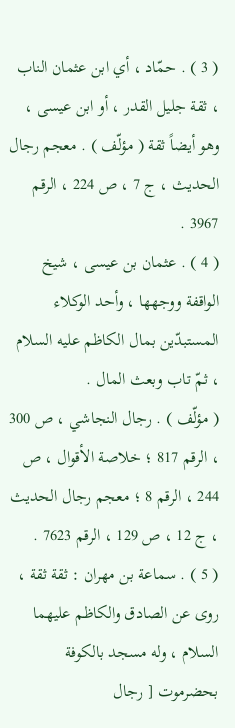( 3 ) . حمّاد ، أي ابن عثمان الناب ، ثقة جليل القدر ، أو ابن عيسى ، وهو أيضاً ثقة ( مؤلّف ) . معجم رجال الحديث ، ج 7 ، ص 224 ، الرقم 3967 .
( 4 ) . عثمان بن عيسى ، شيخ الواقفة ووجهها ، وأحد الوكلاء المستبدّين بمال الكاظم عليه السلام ، ثمّ تاب وبعث المال .
( مؤلّف ) . رجال النجاشي ، ص 300 ، الرقم 817 ؛ خلاصة الأقوال ، ص 244 ، الرقم 8 ؛ معجم رجال الحديث ، ج 12 ، ص 129 ، الرقم 7623 .
( 5 ) . سماعة بن مهران : ثقة ثقة ، روى عن الصادق والكاظم عليهما السلام ، وله مسجد بالكوفة بحضرموت [ رجال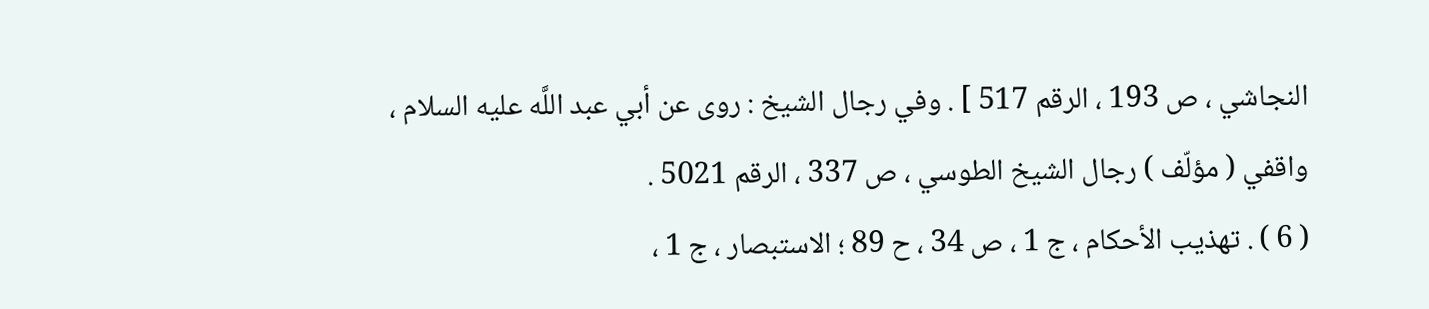النجاشي ، ص 193 ، الرقم 517 ] . وفي رجال الشيخ : روى عن أبي عبد اللَّه عليه السلام ، واقفي ( مؤلّف ) رجال الشيخ الطوسي ، ص 337 ، الرقم 5021 .
( 6 ) . تهذيب الأحكام ، ج 1 ، ص 34 ، ح 89 ؛ الاستبصار ، ج 1 ،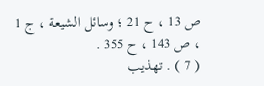ص 13 ، ح 21 ؛ وسائل الشيعة ، ج 1 ، ص 143 ، ح 355 .
( 7 ) . تهذيب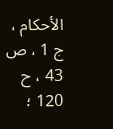الأحكام ، ج 1 ، ص 43 ، ح 120 ؛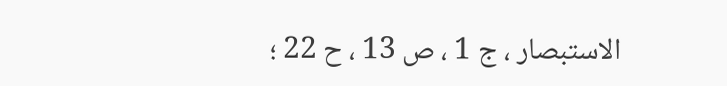الاستبصار ، ج 1 ، ص 13 ، ح 22 ؛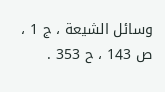وسائل الشيعة ، ج 1 ، ص 143 ، ح 353 .